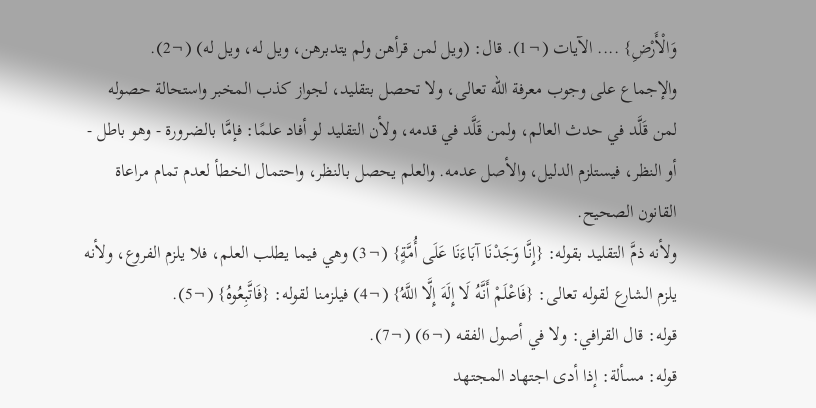وَالْأَرْضِ} .... الآيات (¬1). قال: (ويل لمن قرأهن ولم يتدبرهن، ويل له، ويل له) (¬2).
والإجماع على وجوب معرفة الله تعالى، ولا تحصل بتقليد، لجواز كذب المخبر واستحالة حصوله لمن قَلَّد في حدث العالم، ولمن قَلَّد في قدمه، ولأن التقليد لو أفاد علمًا: فإمَّا بالضرورة - وهو باطل - أو النظر، فيستلزم الدليل، والأصل عدمه. والعلم يحصل بالنظر، واحتمال الخطأ لعدم تمام مراعاة القانون الصحيح.
ولأنه ذمَّ التقليد بقوله: {إِنَّا وَجَدْنَا آبَاءَنَا عَلَى أُمَّةٍ} (¬3) وهي فيما يطلب العلم، فلا يلزم الفروع، ولأنه يلزم الشارع لقوله تعالى: {فَاعْلَمْ أَنَّهُ لَا إِلَهَ إِلَّا اللَّهُ} (¬4) فيلزمنا لقوله: {فَاتَّبِعُوهُ} (¬5).
قوله: قال القرافي: ولا في أصول الفقه (¬6) (¬7).
قوله: مسألة: إذا أدى اجتهاد المجتهد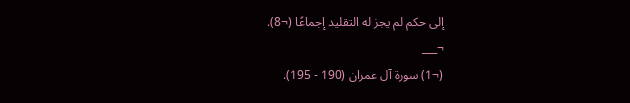إلى حكم لم يجز له التقليد إجماعًا (¬8).
¬___
(¬1) سورة آل عمران (190 - 195).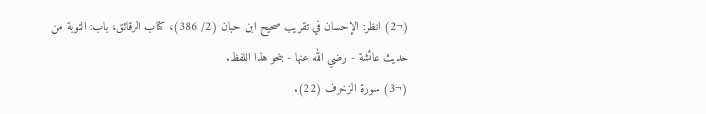(¬2) انظر: الإحسان في تقريب صحيح ابن حبان (2/ 386)، كتاب الرقائق، باب: التوبة من حديث عائشة - رضي الله عنها - بنحو هذا اللفظ.
(¬3) سورة الزخرف (22).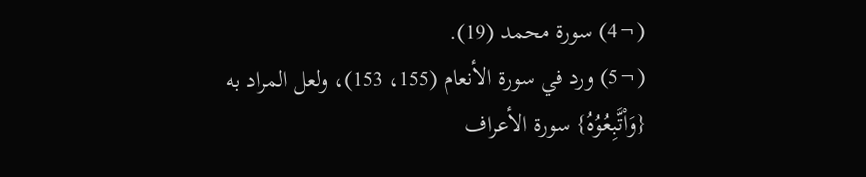(¬4) سورة محمد (19).
(¬5) ورد في سورة الأنعام (155، 153)، ولعل المراد به {وَاْتَّبِعُوُهُ} سورة الأعراف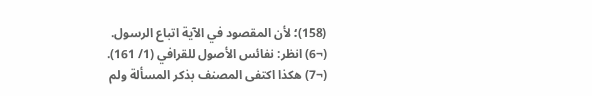(158)؛ لأن المقصود في الآية اتباع الرسول.
(¬6) انظر: نفائس الأصول للقرافي (1/ 161).
(¬7) هكذا اكتفى المصنف بذكر المسألة ولم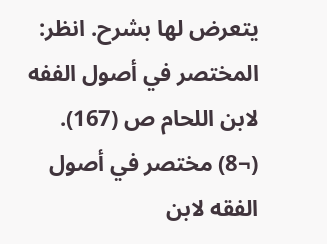يتعرض لها بشرح. انظر: المختصر في أصول الففه لابن اللحام ص (167).
(¬8) مختصر في أصول الفقه لابن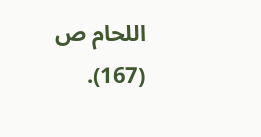اللحام ص (167).